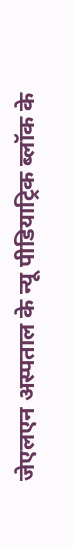जेएलएन अस्पताल के न्यू पीडियाट्रिक ब्लॉक के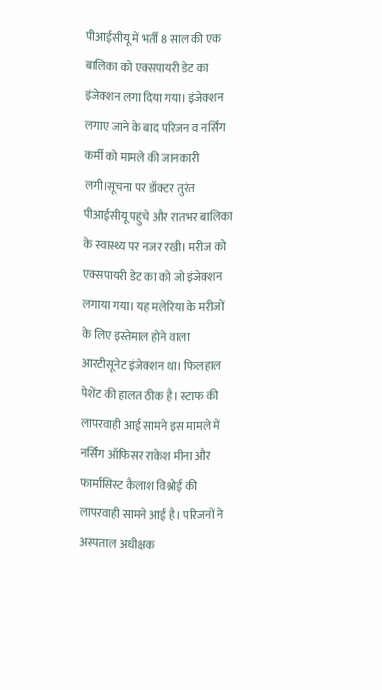पीआईसीयू में भर्ती 8 साल की एक बालिका को एक्सपायरी डेट का इंजेक्शन लगा दिया गया। इंजेक्शन लगाए जाने के बाद परिजन व नर्सिंग कर्मी को मामले की जानकारी लगी।सूचना पर डॉक्टर तुरंत पीआईसीयू पहुंचे और रातभर बालिका के स्वास्थ्य पर नजर रखी। मरीज को एक्सपायरी डेट का को जो इंजेक्शन लगाया गया। यह मलेरिया के मरीजों के लिए इस्तेमाल होने वाला आरटीसूनेट इंजेक्शन था। फिलहाल पेशेंट की हालत ठीक है। स्टाफ की लापरवाही आई सामने इस मामले में नर्सिंग ऑफिसर राकेश मीना और फार्मासिस्ट कैलाश विश्नोई की लापरवाही सामने आई है। परिजनों ने अस्पताल अधीक्षक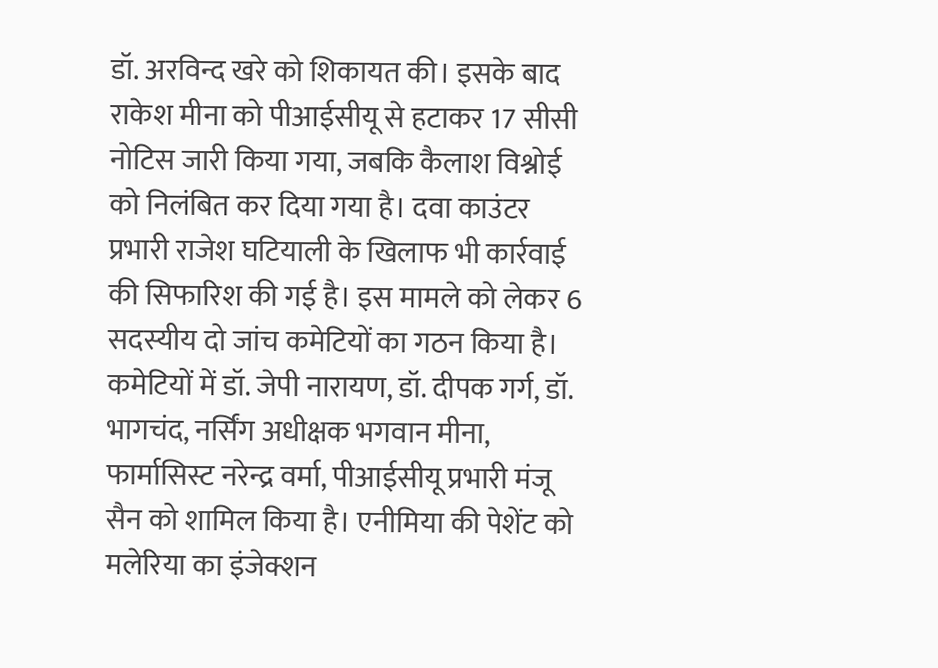डॉ. अरविन्द खरे को शिकायत की। इसके बाद राकेश मीना को पीआईसीयू से हटाकर 17 सीसी नोटिस जारी किया गया, जबकि कैलाश विश्नोई को निलंबित कर दिया गया है। दवा काउंटर प्रभारी राजेश घटियाली के खिलाफ भी कार्रवाई की सिफारिश की गई है। इस मामले को लेकर 6 सदस्यीय दो जांच कमेटियों का गठन किया है। कमेटियों में डॉ. जेपी नारायण, डॉ. दीपक गर्ग, डॉ. भागचंद, नर्सिंग अधीक्षक भगवान मीना, फार्मासिस्ट नरेन्द्र वर्मा, पीआईसीयू प्रभारी मंजू सैन को शामिल किया है। एनीमिया की पेशेंट को मलेरिया का इंजेक्शन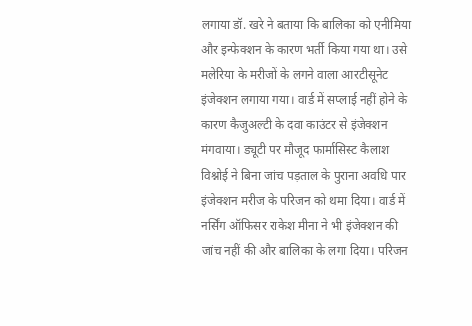लगाया डॉ. खरे ने बताया कि बालिका को एनीमिया और इन्फेक्शन के कारण भर्ती किया गया था। उसे मलेरिया के मरीजों के लगने वाला आरटीसूनेट इंजेक्शन लगाया गया। वार्ड में सप्लाई नहीं होने के कारण कैजुअल्टी के दवा काउंटर से इंजेक्शन मंगवाया। ड्यूटी पर मौजूद फार्मासिस्ट कैलाश विश्नोई ने बिना जांच पड़ताल के पुराना अवधि पार इंजेक्शन मरीज के परिजन को थमा दिया। वार्ड में नर्सिंग ऑफिसर राकेश मीना ने भी इंजेक्शन की जांच नहीं की और बालिका के लगा दिया। परिजन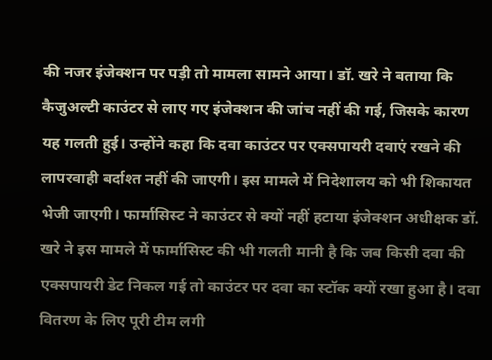की नजर इंजेक्शन पर पड़ी तो मामला सामने आया। डॉ. खरे ने बताया कि कैजुअल्टी काउंटर से लाए गए इंजेक्शन की जांच नहीं की गई, जिसके कारण यह गलती हुई। उन्होंने कहा कि दवा काउंटर पर एक्सपायरी दवाएं रखने की लापरवाही बर्दाश्त नहीं की जाएगी। इस मामले में निदेशालय को भी शिकायत भेजी जाएगी। फार्मासिस्ट ने काउंटर से क्यों नहीं हटाया इंजेक्शन अधीक्षक डॉ. खरे ने इस मामले में फार्मासिस्ट की भी गलती मानी है कि जब किसी दवा की एक्सपायरी डेट निकल गई तो काउंटर पर दवा का स्टॉक क्यों रखा हुआ है। दवा वितरण के लिए पूरी टीम लगी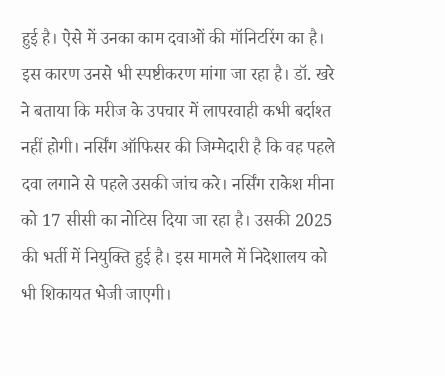हुई है। ऐसे में उनका काम दवाओं की मॉनिटरिंग का है। इस कारण उनसे भी स्पष्टीकरण मांगा जा रहा है। डॉ. खरे ने बताया कि मरीज के उपचार में लापरवाही कभी बर्दाश्त नहीं होगी। नर्सिंग ऑफिसर की जिम्मेदारी है कि वह पहले दवा लगाने से पहले उसकी जांच करे। नर्सिंग राकेश मीना को 17 सीसी का नोटिस दिया जा रहा है। उसकी 2025 की भर्ती में नियुक्ति हुई है। इस मामले में निदेशालय को भी शिकायत भेजी जाएगी।